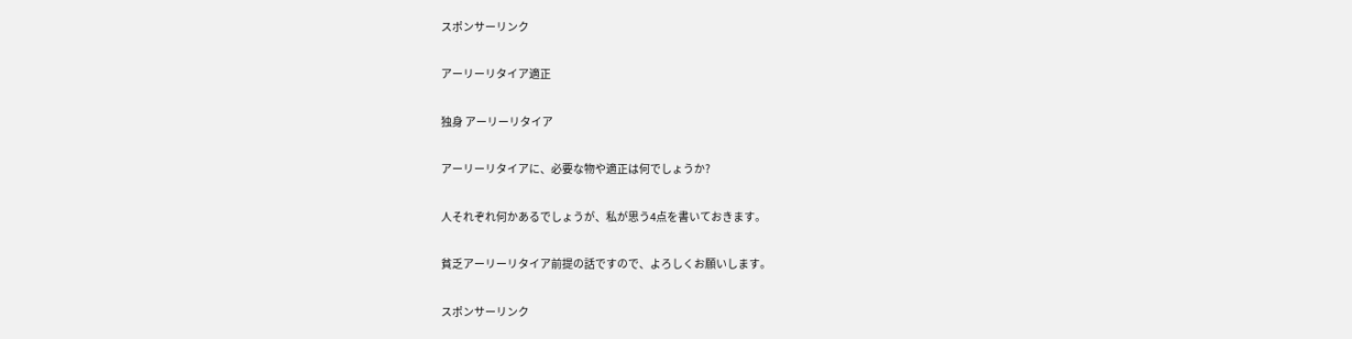スポンサーリンク

アーリーリタイア適正

独身 アーリーリタイア

アーリーリタイアに、必要な物や適正は何でしょうか?

人それぞれ何かあるでしょうが、私が思う4点を書いておきます。

貧乏アーリーリタイア前提の話ですので、よろしくお願いします。

スポンサーリンク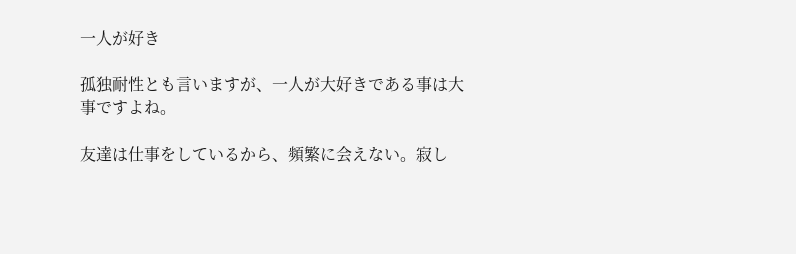一人が好き

孤独耐性とも言いますが、一人が大好きである事は大事ですよね。

友達は仕事をしているから、頻繁に会えない。寂し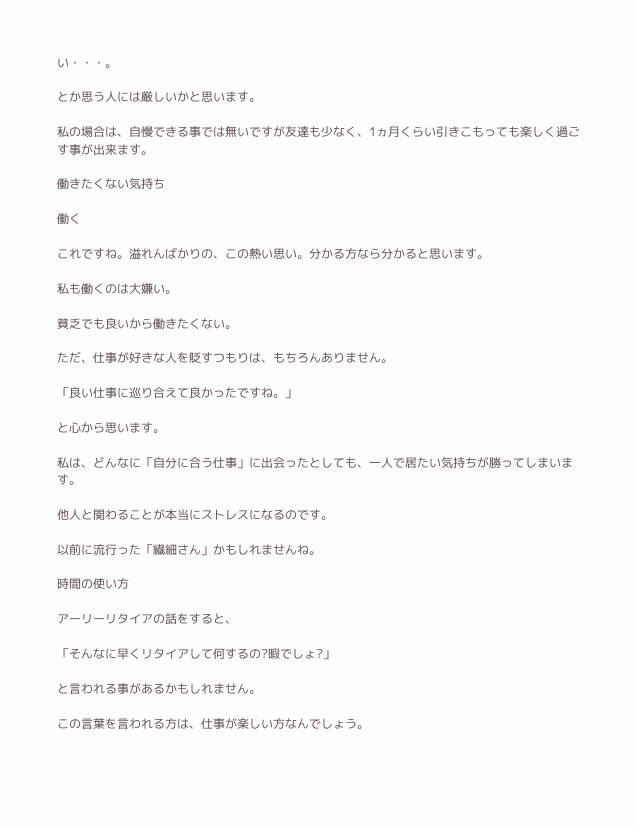い・・・。

とか思う人には厳しいかと思います。

私の場合は、自慢できる事では無いですが友達も少なく、1ヵ月くらい引きこもっても楽しく過ごす事が出来ます。

働きたくない気持ち

働く

これですね。溢れんばかりの、この熱い思い。分かる方なら分かると思います。

私も働くのは大嫌い。

貧乏でも良いから働きたくない。

ただ、仕事が好きな人を貶すつもりは、もちろんありません。

「良い仕事に巡り合えて良かったですね。」

と心から思います。

私は、どんなに「自分に合う仕事」に出会ったとしても、一人で居たい気持ちが勝ってしまいます。

他人と関わることが本当にストレスになるのです。

以前に流行った「繊細さん」かもしれませんね。

時間の使い方

アーリーリタイアの話をすると、

「そんなに早くリタイアして何するの?暇でしょ?」

と言われる事があるかもしれません。

この言葉を言われる方は、仕事が楽しい方なんでしょう。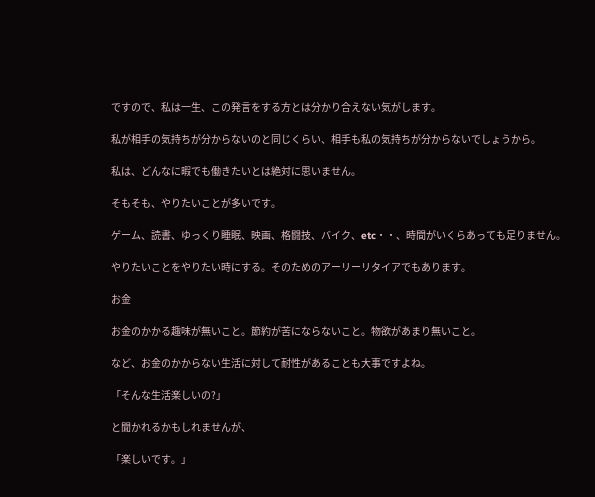ですので、私は一生、この発言をする方とは分かり合えない気がします。

私が相手の気持ちが分からないのと同じくらい、相手も私の気持ちが分からないでしょうから。

私は、どんなに暇でも働きたいとは絶対に思いません。

そもそも、やりたいことが多いです。

ゲーム、読書、ゆっくり睡眠、映画、格闘技、バイク、etc・・、時間がいくらあっても足りません。

やりたいことをやりたい時にする。そのためのアーリーリタイアでもあります。

お金

お金のかかる趣味が無いこと。節約が苦にならないこと。物欲があまり無いこと。

など、お金のかからない生活に対して耐性があることも大事ですよね。

「そんな生活楽しいの?」

と聞かれるかもしれませんが、

「楽しいです。」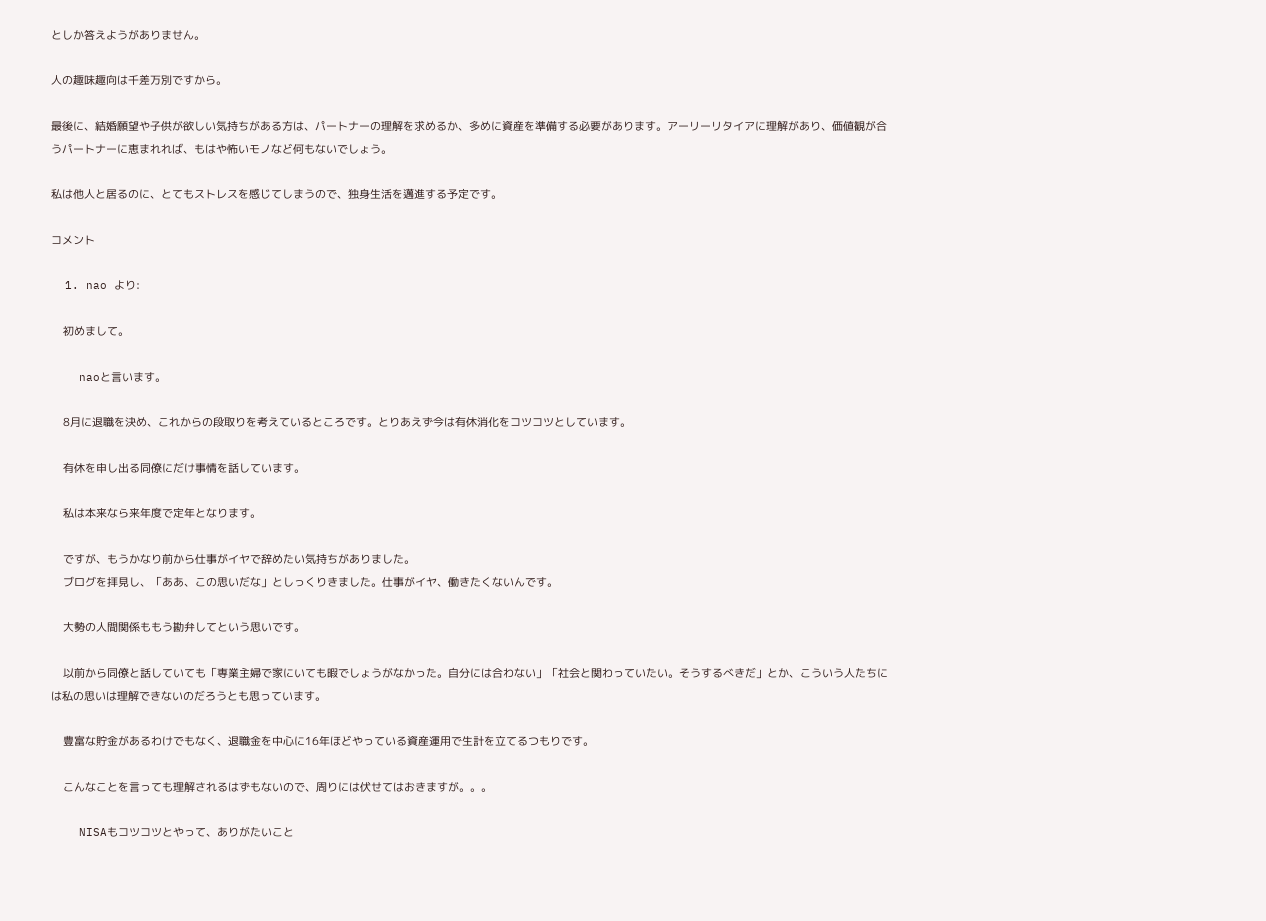としか答えようがありません。

人の趣味趣向は千差万別ですから。

最後に、結婚願望や子供が欲しい気持ちがある方は、パートナーの理解を求めるか、多めに資産を準備する必要があります。アーリーリタイアに理解があり、価値観が合うパートナーに恵まれれば、もはや怖いモノなど何もないでしょう。

私は他人と居るのに、とてもストレスを感じてしまうので、独身生活を邁進する予定です。

コメント

  1. nao より:

    初めまして。

    naoと言います。

    8月に退職を決め、これからの段取りを考えているところです。とりあえず今は有休消化をコツコツとしています。

    有休を申し出る同僚にだけ事情を話しています。

    私は本来なら来年度で定年となります。

    ですが、もうかなり前から仕事がイヤで辞めたい気持ちがありました。
    ブログを拝見し、「ああ、この思いだな」としっくりきました。仕事がイヤ、働きたくないんです。

    大勢の人間関係ももう勘弁してという思いです。

    以前から同僚と話していても「専業主婦で家にいても暇でしょうがなかった。自分には合わない」「社会と関わっていたい。そうするべきだ」とか、こういう人たちには私の思いは理解できないのだろうとも思っています。

    豊富な貯金があるわけでもなく、退職金を中心に16年ほどやっている資産運用で生計を立てるつもりです。

    こんなことを言っても理解されるはずもないので、周りには伏せてはおきますが。。。

    NISAもコツコツとやって、ありがたいこと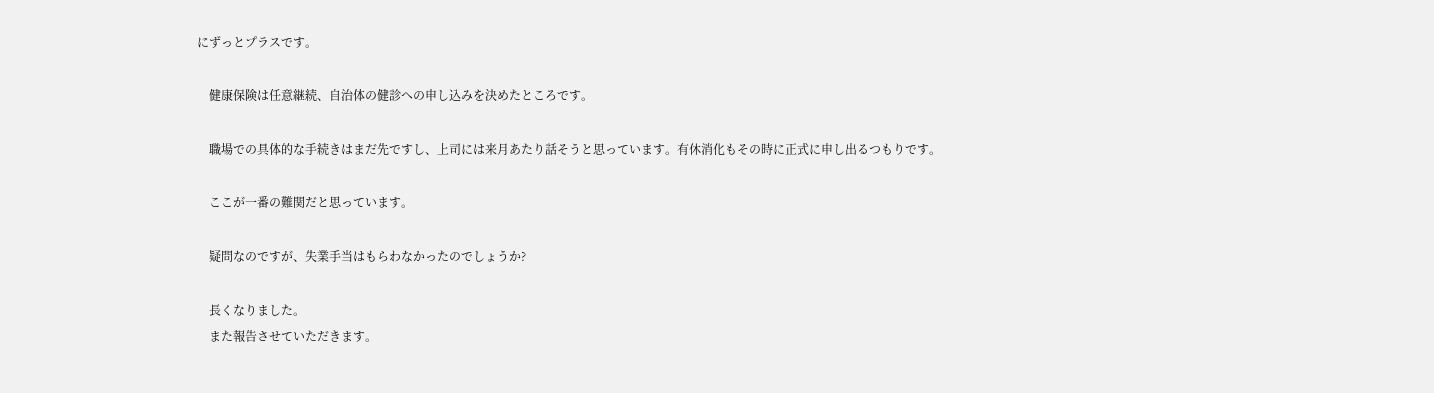にずっとプラスです。

    健康保険は任意継続、自治体の健診への申し込みを決めたところです。

    職場での具体的な手続きはまだ先ですし、上司には来月あたり話そうと思っています。有休消化もその時に正式に申し出るつもりです。

    ここが一番の難関だと思っています。

    疑問なのですが、失業手当はもらわなかったのでしょうか?

    長くなりました。
    また報告させていただきます。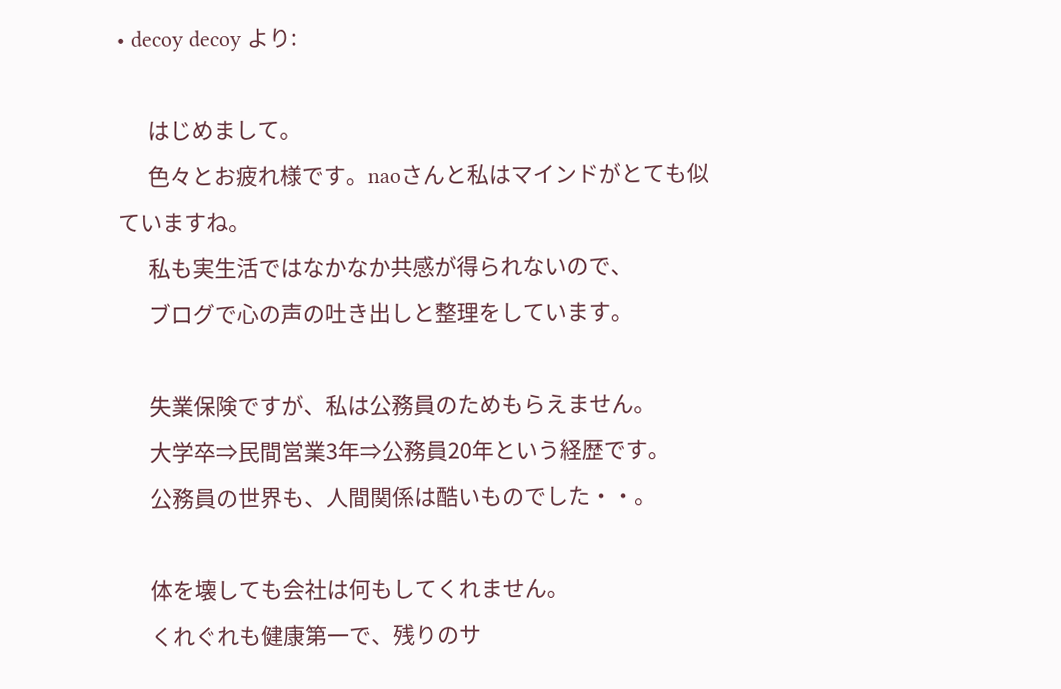• decoy decoy より:

      はじめまして。
      色々とお疲れ様です。naoさんと私はマインドがとても似ていますね。
      私も実生活ではなかなか共感が得られないので、
      ブログで心の声の吐き出しと整理をしています。

      失業保険ですが、私は公務員のためもらえません。
      大学卒⇒民間営業3年⇒公務員20年という経歴です。
      公務員の世界も、人間関係は酷いものでした・・。

      体を壊しても会社は何もしてくれません。
      くれぐれも健康第一で、残りのサ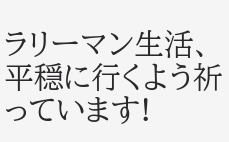ラリーマン生活、平穏に行くよう祈っています!